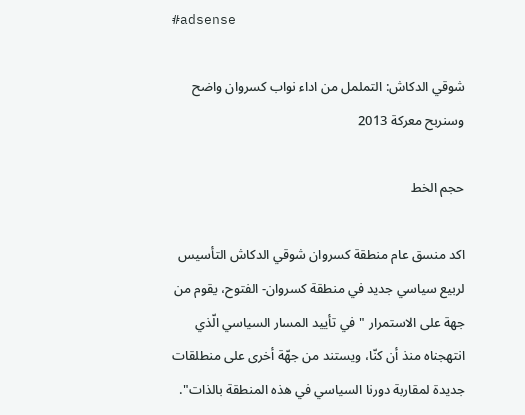#adsense

شوقي الدكاش: التململ من اداء نواب كسروان واضح وسنربح معركة 2013

حجم الخط

اكد منسق عام منطقة كسروان شوقي الدكاش التأسيس لربيع سياسي جديد في منطقة كسروان- الفتوح، يقوم من جهة على الاستمرار "في تأييد المسار السياسي الّذي انتهجناه منذ أن كنّا، ويستند من جهّة أخرى على منطلقات جديدة لمقاربة دورنا السياسي في هذه المنطقة بالذات".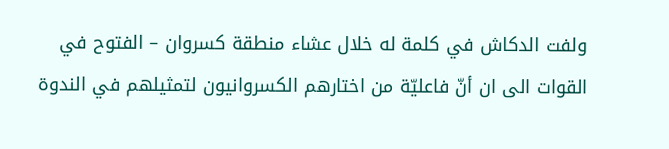ولفت الدكاش في كلمة له خلال عشاء منطقة كسروان – الفتوح في القوات الى ان أنّ فاعليّة من اختارهم الكسروانيون لتمثيلهم في الندوة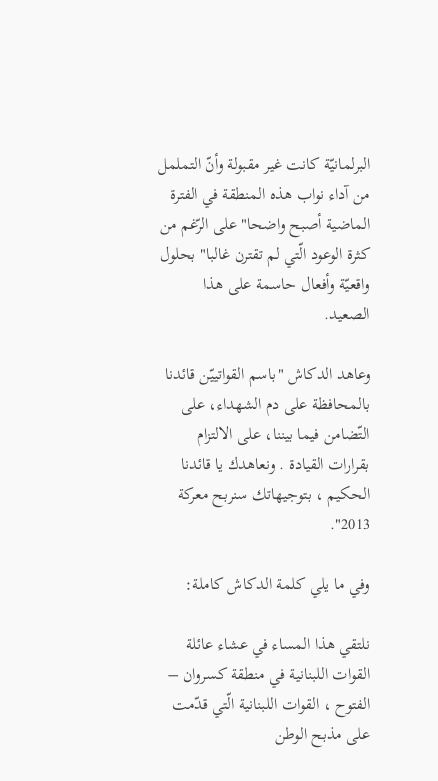البرلمانيّة كانت غير مقبولة وأنّ التململ من آداء نواب هذه المنطقة في الفترة الماضية أصبح واضحا" على الرّغم من كثرة الوعود الّتي لم تقترن غالبا" بحلول واقعيّة وأفعال حاسمة على هذا الصعيد.

وعاهد الدكاش "باسم القواتييّن قائدنا بالمحافظة على دم الشهداء، على التّضامن فيما بيننا، على الالتزام بقرارات القيادة . ونعاهدك يا قائدنا الحكيم ، بتوجيهاتك سنربح معركة 2013".

وفي ما يلي كلمة الدكاش كاملة:

نلتقي هذا المساء في عشاء عائلة القوات اللبنانية في منطقة كسروان – الفتوح ، القوات اللبنانية الّتي قدّمت على مذبح الوطن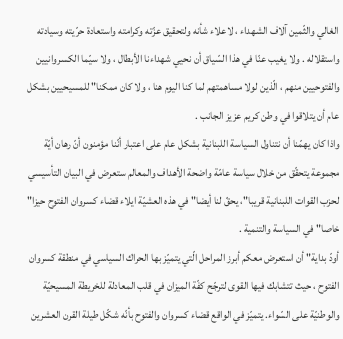الغالي والثّمين آلاف الشهداء ، لاعلاء شأنه ولتحقيق عزّته وكرامته واستعادة حرّيته وسيادته واستقلاله . ولا يغيب عنّا في هذا السّياق أن نحيي شهداءنا الأبطال ، ولا سيّما الكسروانيين والفتوحيين منهم ، الّذين لولا مساهمتهم لما كنا اليوم هنا ، ولا كان ممكنا" للمسيحيين بشكل عام أن يتلاقوا في وطن كريم عزيز الجانب .
واذا كان يهمّنا أن نتناول السياسة اللبنانية بشكل عام على اعتبار أنّنا مؤمنون أنّ رهان أيّة مجموعة يتحقّق من خلال سياسة عامّة واضحة الأهداف والمعالم ستعرض في البيان التأسيسي لحزب القوات اللبنانية قريبا"، يحقّ لنا أيضا" في هذه العشيّة ايلاء قضاء كسروان الفتوح حيزا" خاصا" في السياسة والتنمية .
أودّ بداية" أن استعرض معكم أبرز المراحل الّتي يتميّز بها الحراك السياسي في منطقة كسروان الفتوح ، حيث تتشابك فيها القوى لترجّح كفّة الميزان في قلب المعادلة للخريطة المسيحيّة والوطنيّة على السّواء. يتميّز في الواقع قضاء كسروان والفتوح بأنّه شكّل طيلة القرن العشرين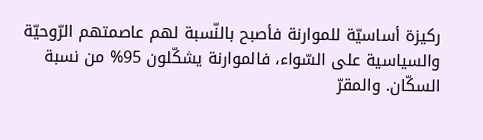ركيزة أساسيّة للموارنة فأصبح بالنّسبة لهم عاصمتهم الرّوحيّة والسياسية على السّواء، فالموارنة يشكّلون 95% من نسبة السكّان. والمقرّ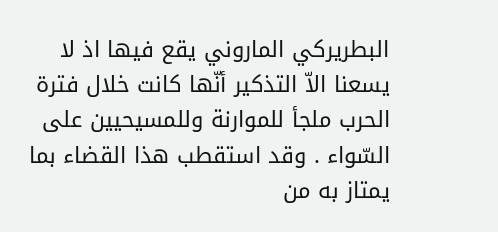البطريركي الماروني يقع فيها اذ لا يسعنا الاّ التذكير أنّها كانت خلال فترة الحرب ملجأ للموارنة وللمسيحيين على السّواء . وقد استقطب هذا القضاء بما يمتاز به من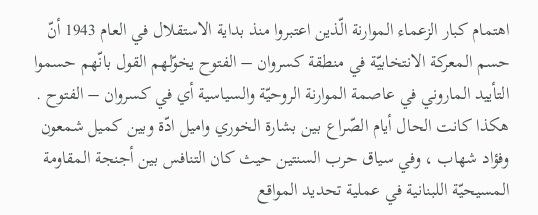اهتمام كبار الزعماء الموارنة الّذين اعتبروا منذ بداية الاستقلال في العام 1943 أنّ حسم المعركة الانتخابيّة في منطقة كسروان – الفتوح يخوّلهم القول بانّهم حسموا التأييد الماروني في عاصمة الموارنة الروحيّة والسياسية أي في كسروان – الفتوح . هكذا كانت الحال أيام الصّراع بين بشارة الخوري واميل ادّة وبين كميل شمعون وفؤاد شهاب ، وفي سياق حرب السنتين حيث كان التنافس بين أجنجة المقاومة المسيحيّة اللبنانية في عملية تحديد المواقع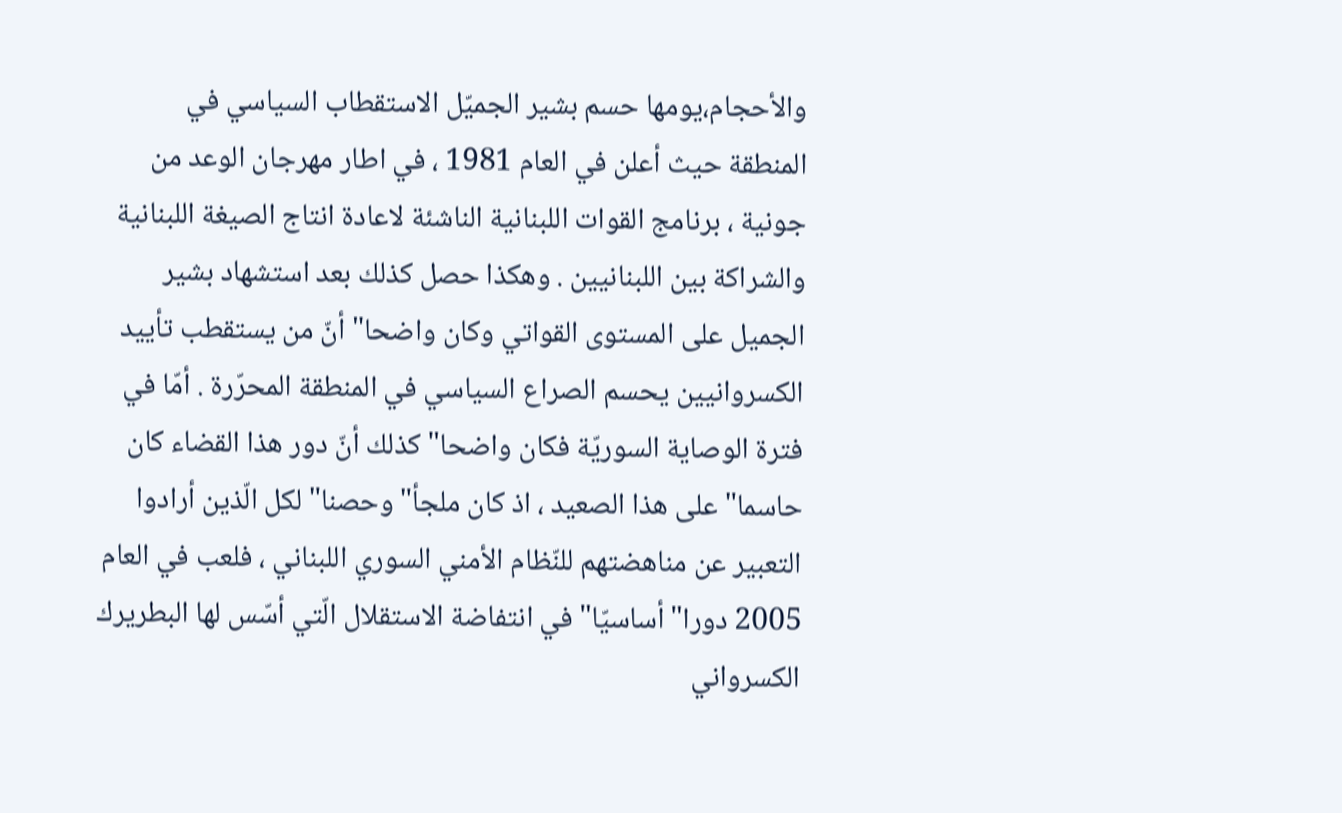والأحجام،يومها حسم بشير الجميّل الاستقطاب السياسي في المنطقة حيث أعلن في العام 1981 ، في اطار مهرجان الوعد من جونية ، برنامج القوات اللبنانية الناشئة لاعادة انتاج الصيغة اللبنانية والشراكة بين اللبنانيين . وهكذا حصل كذلك بعد استشهاد بشير الجميل على المستوى القواتي وكان واضحا" أنّ من يستقطب تأييد الكسروانيين يحسم الصراع السياسي في المنطقة المحرّرة . أمّا في فترة الوصاية السوريّة فكان واضحا" كذلك أنّ دور هذا القضاء كان حاسما" على هذا الصعيد ، اذ كان ملجأ" وحصنا" لكل الّذين أرادوا التعبير عن مناهضتهم للنّظام الأمني السوري اللبناني ، فلعب في العام 2005 دورا" أساسيّا" في انتفاضة الاستقلال الّتي أسّس لها البطريرك الكسرواني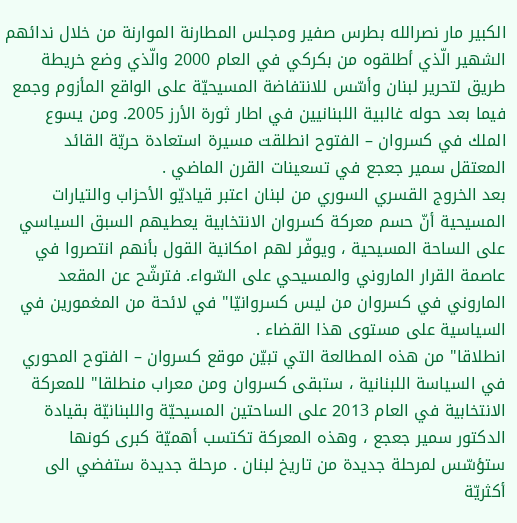الكبير مار نصرالله بطرس صفير ومجلس المطارنة الموارنة من خلال ندائهم الشهير الّذي أطلقوه من بكركي في العام 2000 والّذي وضع خريطة طريق لتحرير لبنان وأسّس للانتفاضة المسيحيّة على الواقع المأزوم وجمع فيما بعد حوله غالبية اللبنانيين في اطار ثورة الأرز 2005. ومن يسوع الملك في كسروان – الفتوح انطلقت مسيرة استعادة حريّة القائد المعتقل سمير جعجع في تسعينات القرن الماضي .
بعد الخروج القسري السوري من لبنان اعتبر قياديّو الأحزاب والتيارات المسيحية أنّ حسم معركة كسروان الانتخابية يعطيهم السبق السياسي على الساحة المسيحية ، ويوفّر لهم امكانية القول بأنهم انتصروا في عاصمة القرار الماروني والمسيحي على السّواء. فترشّح عن المقعد الماروني في كسروان من ليس كسروانيّا" في لائحة من المغمورين في السياسية على مستوى هذا القضاء .
انطلاقا" من هذه المطالعة التي تبيّن موقع كسروان – الفتوح المحوري في السياسة اللبنانية ، ستبقى كسروان ومن معراب منطلقا" للمعركة الانتخابية في العام 2013 على الساحتين المسيحيّة واللبنانيّة بقيادة الدكتور سمير جعجع ، وهذه المعركة تكتسب أهميّة كبرى كونها ستؤسّس لمرحلة جديدة من تاريخ لبنان . مرحلة جديدة ستفضي الى أكثريّة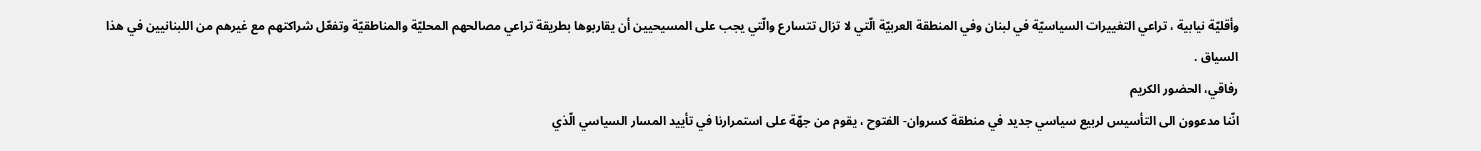وأقليّة نيابية ، تراعي التغييرات السياسيّة في لبنان وفي المنطقة العربيّة الّتي لا تزال تتسارع والّتي يجب على المسيحيين أن يقاربوها بطريقة تراعي مصالحهم المحليّة والمناطقيّة وتفعّل شراكتهم مع غيرهم من اللبنانيين في هذا السياق .
رفاقي، الحضور الكريم
انّنا مدعوون الى التأسيس لربيع سياسي جديد في منطقة كسروان- الفتوح ، يقوم من جهّة على استمرارنا في تأييد المسار السياسي الّذي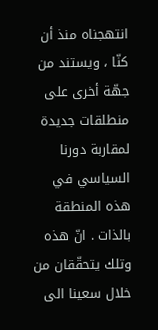انتهجناه منذ أن كنّا ، ويستند من جهّة أخرى على منطلقات جديدة لمقاربة دورنا السياسي في هذه المنطقة بالذات . انّ هذه وتلك يتحقّقان من خلال سعينا الى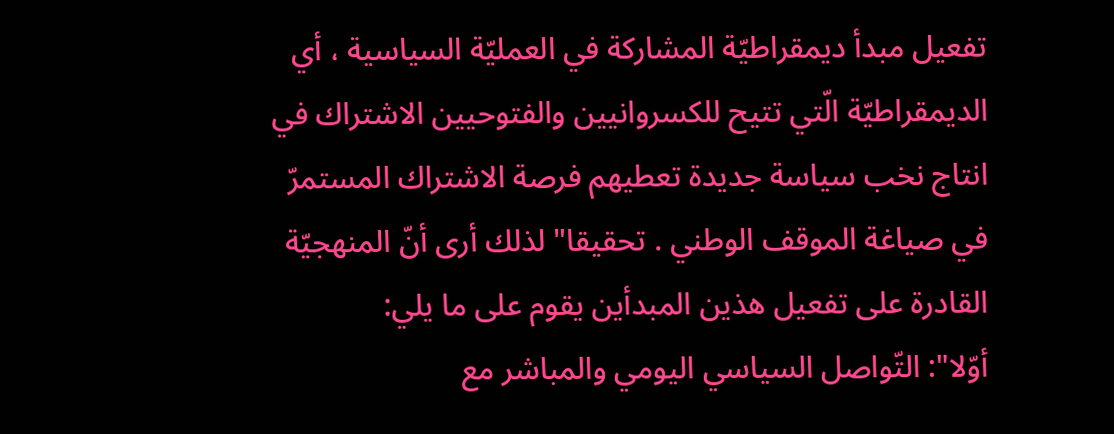تفعيل مبدأ ديمقراطيّة المشاركة في العمليّة السياسية ، أي الديمقراطيّة الّتي تتيح للكسروانيين والفتوحيين الاشتراك في انتاج نخب سياسة جديدة تعطيهم فرصة الاشتراك المستمرّ في صياغة الموقف الوطني . تحقيقا" لذلك أرى أنّ المنهجيّة القادرة على تفعيل هذين المبدأين يقوم على ما يلي:
أوّلا": التّواصل السياسي اليومي والمباشر مع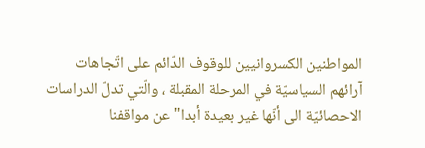المواطنين الكسروانيين للوقوف الدّائم على اتّجاهات آرائهم السياسيّة في المرحلة المقبلة ، والّتي تدلّ الدراسات الاحصائيّة الى أنّها غير بعيدة أبدا" عن مواقفنا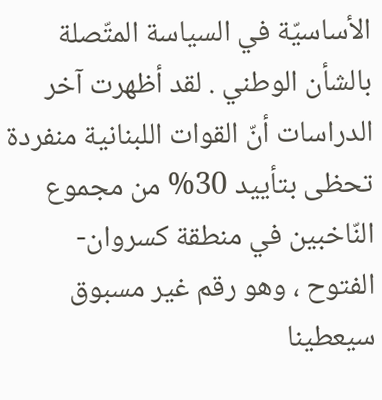الأساسيّة في السياسة المتّصلة بالشأن الوطني . لقد أظهرت آخر الدراسات أنّ القوات اللبنانية منفردة تحظى بتأييد 30% من مجموع النّاخبين في منطقة كسروان- الفتوح ، وهو رقم غير مسبوق سيعطينا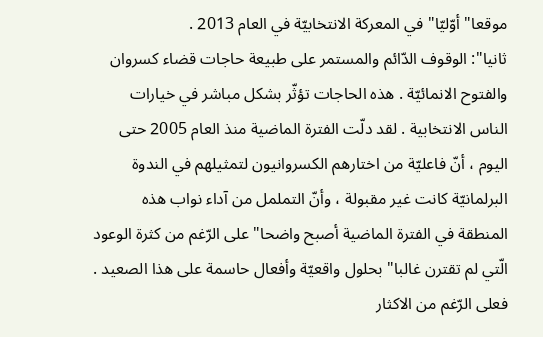موقعا" أوّليّا" في المعركة الانتخابيّة في العام 2013 .
ثانيا": الوقوف الدّائم والمستمر على طبيعة حاجات قضاء كسروان والفتوح الانمائيّة . هذه الحاجات تؤثّر بشكل مباشر في خيارات الناس الانتخابية . لقد دلّت الفترة الماضية منذ العام 2005 حتى اليوم ، أنّ فاعليّة من اختارهم الكسروانيون لتمثيلهم في الندوة البرلمانيّة كانت غير مقبولة ، وأنّ التململ من آداء نواب هذه المنطقة في الفترة الماضية أصبح واضحا" على الرّغم من كثرة الوعود الّتي لم تقترن غالبا" بحلول واقعيّة وأفعال حاسمة على هذا الصعيد . فعلى الرّغم من الاكثار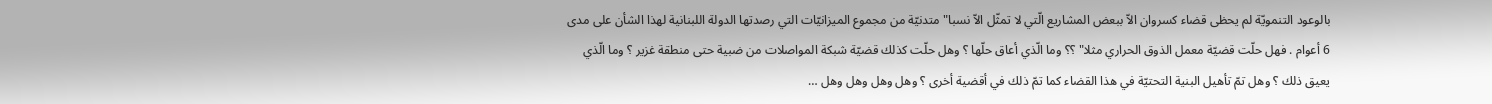بالوعود التنمويّة لم يحظى قضاء كسروان الاّ ببعض المشاريع الّتي لا تمثّل الاّ نسبا" متدنيّة من مجموع الميزانيّات التي رصدتها الدولة اللبنانية لهذا الشأن على مدى 6 أعوام . فهل حلّت قضيّة معمل الذوق الحراري مثلا" ؟؟ وما الّذي أعاق حلّها ؟ وهل حلّت كذلك قضيّة شبكة المواصلات من ضبية حتى منطقة غزير ؟ وما الّذي يعيق ذلك ؟ وهل تمّ تأهيل البنية التحتيّة في هذا القضاء كما تمّ ذلك في أقضية أخرى ؟ وهل وهل وهل وهل …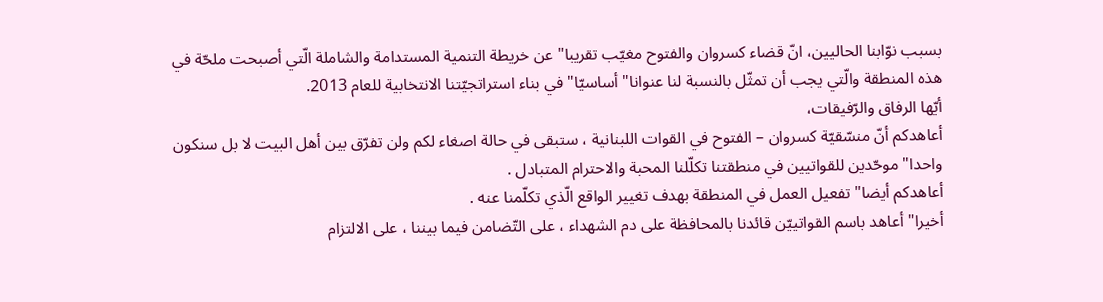بسبب نوّابنا الحاليين، انّ قضاء كسروان والفتوح مغيّب تقريبا" عن خريطة التنمية المستدامة والشاملة الّتي أصبحت ملحّة في هذه المنطقة والّتي يجب أن تمثّل بالنسبة لنا عنوانا" أساسيّا" في بناء استراتجيّتنا الانتخابية للعام 2013.
أيّها الرفاق والرّفيقات،
أعاهدكم أنّ منسّقيّة كسروان – الفتوح في القوات اللبنانية ، ستبقى في حالة اصغاء لكم ولن تفرّق بين أهل البيت لا بل سنكون واحدا" موحّدين للقواتيين في منطقتنا تكلّلنا المحبة والاحترام المتبادل .
أعاهدكم أيضا" تفعيل العمل في المنطقة بهدف تغيير الواقع الّذي تكلّمنا عنه .
أخيرا" أعاهد باسم القواتييّن قائدنا بالمحافظة على دم الشهداء ، على التّضامن فيما بيننا ، على الالتزام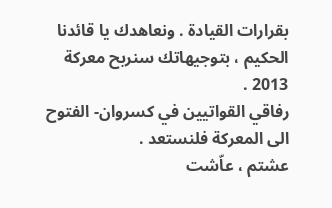بقرارات القيادة . ونعاهدك يا قائدنا الحكيم ، بتوجيهاتك سنربح معركة 2013 .
رفاقي القواتيين في كسروان- الفتوح
الى المعركة فلنستعد .
عشتم ، عاّشت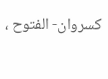كسروان- الفتوح ،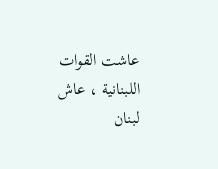عاشت القوات اللبنانية ، عاش لبنان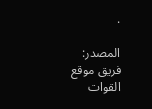.

المصدر:
فريق موقع القوات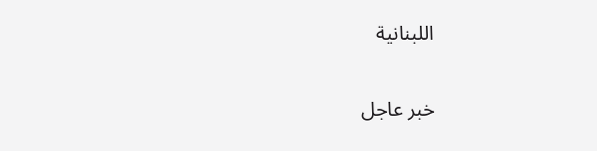اللبنانية

خبر عاجل